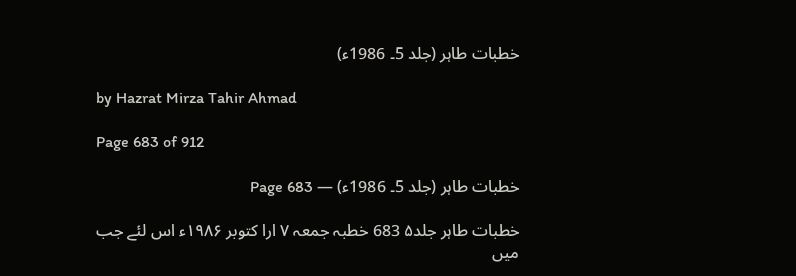خطبات طاہر (جلد 5۔ 1986ء)

by Hazrat Mirza Tahir Ahmad

Page 683 of 912

خطبات طاہر (جلد 5۔ 1986ء) — Page 683

خطبات طاہر جلد۵ 683 خطبہ جمعہ ۷ ارا کتوبر ۱۹۸۶ء اس لئے جب میں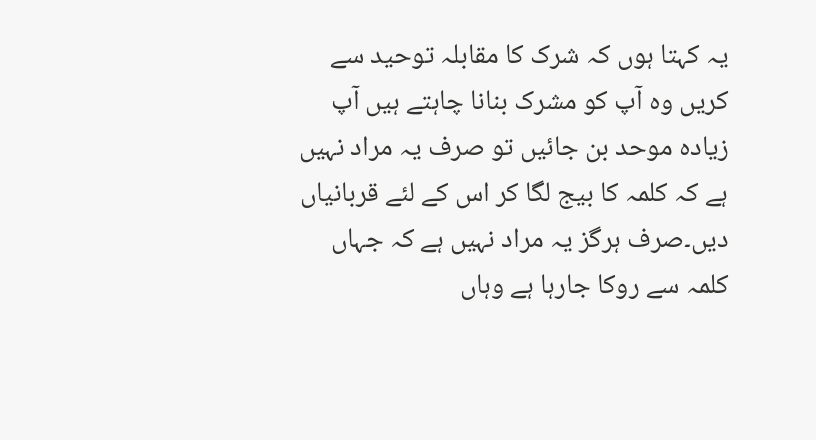یہ کہتا ہوں کہ شرک کا مقابلہ توحید سے کریں وہ آپ کو مشرک بنانا چاہتے ہیں آپ زیادہ موحد بن جائیں تو صرف یہ مراد نہیں ہے کہ کلمہ کا بیج لگا کر اس کے لئے قربانیاں دیں۔صرف ہرگز یہ مراد نہیں ہے کہ جہاں کلمہ سے روکا جارہا ہے وہاں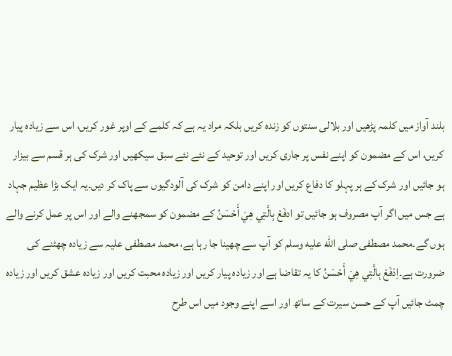بلند آواز میں کلمہ پڑھیں اور بلالی سنتوں کو زندہ کریں بلکہ مراد یہ ہے کہ کلمے کے اوپر غور کریں، اس سے زیادہ پیار کریں، اس کے مضمون کو اپنے نفس پر جاری کریں اور توحید کے نئے نئے سبق سیکھیں اور شرک کی ہر قسم سے بیزار ہو جائیں اور شرک کے ہر پہلو کا دفاع کریں اور اپنے دامن کو شرک کی آلودگیوں سے پاک کر دیں۔یہ ایک بڑا عظیم جہاد ہے جس میں اگر آپ مصروف ہو جائیں تو ادفَعْ بِالَّتِي هِيَ أَحْسَنُ کے مضمون کو سمجھنے والے اور اس پر عمل کرنے والے ہوں گے۔محمد مصطفی صلى الله عليه وسلم کو آپ سے چھینا جا رہا ہے، محمد مصطفی علیہ سے زیادہ چھٹنے کی ضرورت ہے۔اِدْفَعْ بِالَّتِي هِيَ أَحْسَنُ کا یہ تقاضا ہے اور زیادہ پیار کریں اور زیادہ محبت کریں اور زیادہ عشق کریں اور زیادہ چمٹ جائیں آپ کے حسن سیرت کے ساتھ اور اسے اپنے وجود میں اس طرح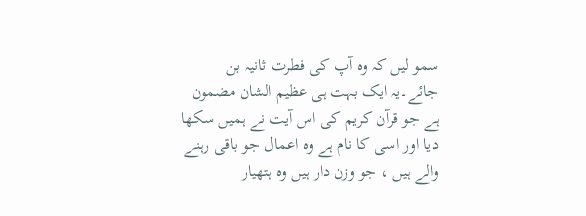سمو لیں کہ وہ آپ کی فطرت ثانیہ بن جائے۔یہ ایک بہت ہی عظیم الشان مضمون ہے جو قرآن کریم کی اس آیت نے ہمیں سکھا دیا اور اسی کا نام ہے وہ اعمال جو باقی رہنے والے ہیں ، جو وزن دار ہیں وہ ہتھیار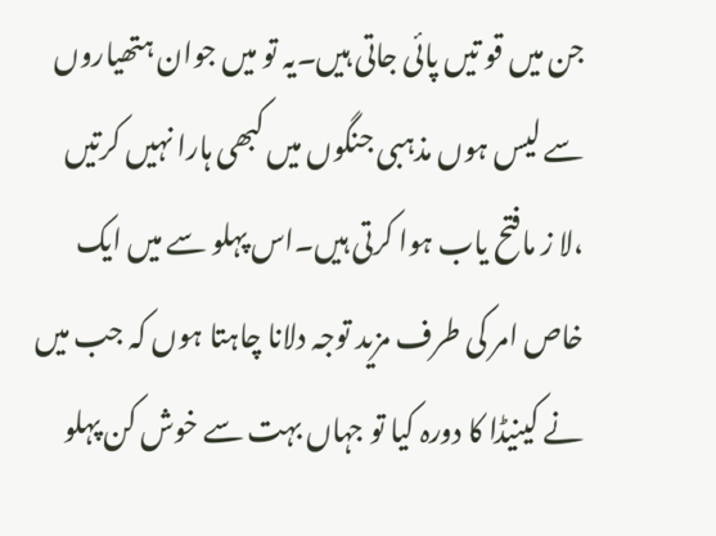جن میں قو تیں پائی جاتی ہیں۔یہ تو میں جوان ہتھیاروں سے لیس ہوں مذہبی جنگوں میں کبھی ہارا نہیں کرتیں ،لا ز مافتح یاب ہوا کرتی ہیں۔اس پہلو سے میں ایک خاص امر کی طرف مزید توجہ دلانا چاہتا ہوں کہ جب میں نے کینیڈا کا دورہ کیا تو جہاں بہت سے خوش کن پہلو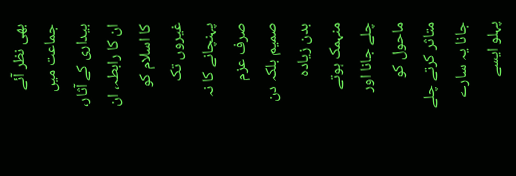بھی نظر آئے جماعت میں بیداری کے آثار، ان کا رابطہ، ان کا اسلام کو غیروں تک پہنچانے کا نہ صرف عزم صمیم بلکہ دن بدن زیادہ منہمک ہوتے چلے جانا اور ماحول کو متاثر کرتے چلے جانا یہ سارے پہلو ایسے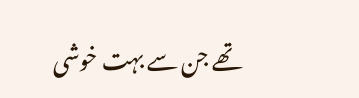تھے جن سے بہت خوشی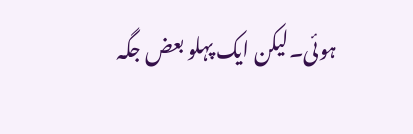ہوئی۔لیکن ایک پہلو بعض جگہ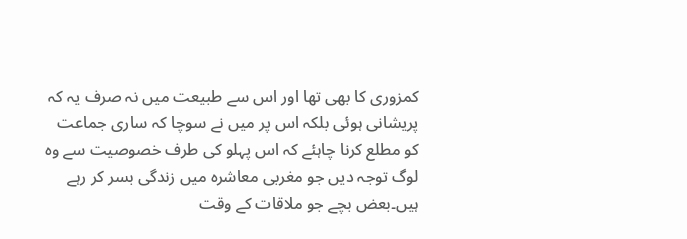کمزوری کا بھی تھا اور اس سے طبیعت میں نہ صرف یہ کہ پریشانی ہوئی بلکہ اس پر میں نے سوچا کہ ساری جماعت کو مطلع کرنا چاہئے کہ اس پہلو کی طرف خصوصیت سے وہ لوگ توجہ دیں جو مغربی معاشرہ میں زندگی بسر کر رہے ہیں۔بعض بچے جو ملاقات کے وقت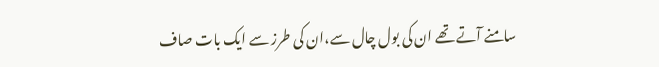سامنے آتے تھے ان کی بول چال سے،ان کی طرز سے ایک بات صاف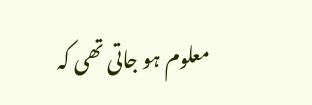معلوم ہو جاتی تھی کہ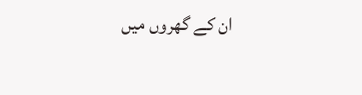ان کے گھروں میں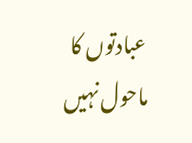عبادتوں کا ماحول نہیں